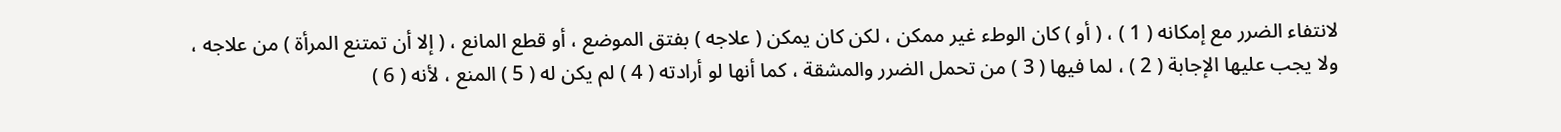لانتفاء الضرر مع إمكانه ( 1 ) ، ( أو ) كان الوطء غير ممكن ، لكن كان يمكن ( علاجه ) بفتق الموضع ، أو قطع المانع ، ( إلا أن تمتنع المرأة ) من علاجه ، ولا يجب عليها الإجابة ( 2 ) ، لما فيها ( 3 ) من تحمل الضرر والمشقة ، كما أنها لو أرادته ( 4 ) لم يكن له ( 5 ) المنع ، لأنه ( 6 )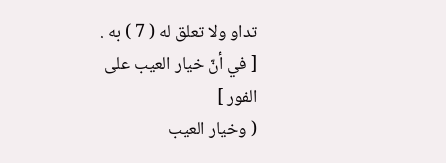تداو ولا تعلق له ( 7 ) به .
[ في أنّ خيار العيب على الفور ]
( وخيار العيب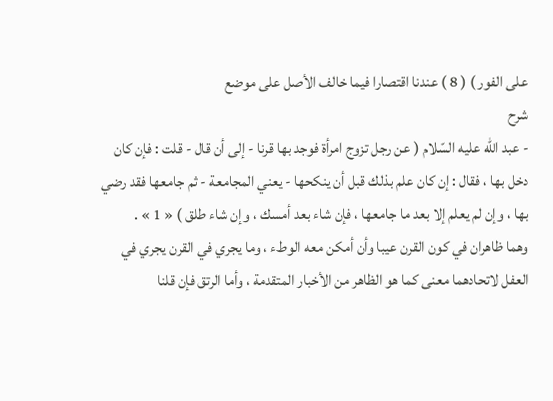على الفور ) ( 8 ) عندنا اقتصارا فيما خالف الأصل على موضع
شرح
- عبد اللّه عليه السّلام ( عن رجل تزوج امرأة فوجد بها قرنا - إلى أن قال - قلت : فإن كان دخل بها ، فقال : إن كان علم بذلك قبل أن ينكحها - يعني المجامعة - ثم جامعها فقد رضي بها ، وإن لم يعلم إلا بعد ما جامعها ، فإن شاء بعد أمسك ، وإن شاء طلق ) « 1 » .
وهما ظاهران في كون القرن عيبا وأن أمكن معه الوطء ، وما يجري في القرن يجري في العفل لاتحادهما معنى كما هو الظاهر من الأخبار المتقدمة ، وأما الرتق فإن قلنا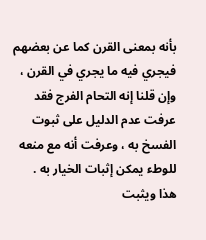بأنه بمعنى القرن كما عن بعضهم فيجري فيه ما يجري في القرن ، وإن قلنا إنه التحام الفرج فقد عرفت عدم الدليل على ثبوت الفسخ به ، وعرفت أنه مع منعه للوطء يمكن إثبات الخيار به .
هذا ويثبت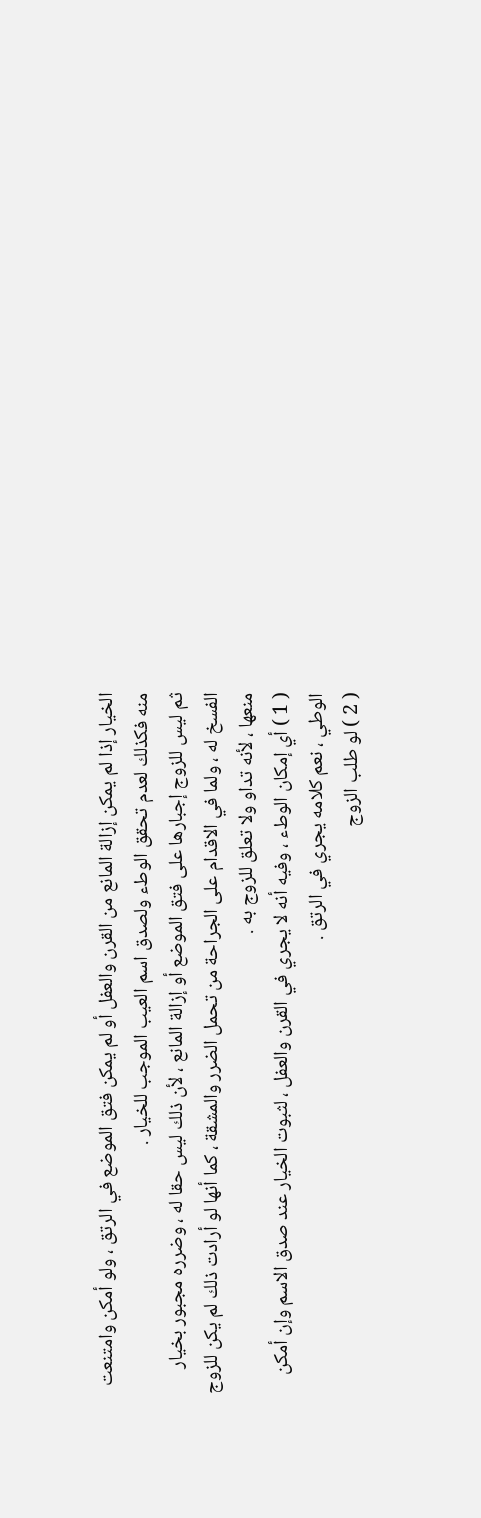الخيار إذا لم يمكن إزالة المانع من القرن والعفل أو لم يمكن فتق الموضع في الرتق ، ولو أمكن وامتنعت منه فكذلك لعدم تحقق الوطء ولصدق اسم العيب الموجب للخيار .
ثم ليس للزوج إجبارها على فتق الموضع أو إزالة المانع ، لأن ذلك ليس حقا له ، وضرره مجبور بخيار الفسخ له ، ولما في الاقدام على الجراحة من تحمل الضرر والمشقة ، كما أنها لو أرادت ذلك لم يكن للزوج منعها ، لأنه تداو ولا تعلق للزوج به .
( 1 ) أي إمكان الوطء ، وفيه أنه لا يجري في القرن والعفل ، لثبوت الخيار عند صدق الاسم وإن أمكن الوطي ، نعم كلامه يجري في الرتق .
( 2 ) لو طلب الزوج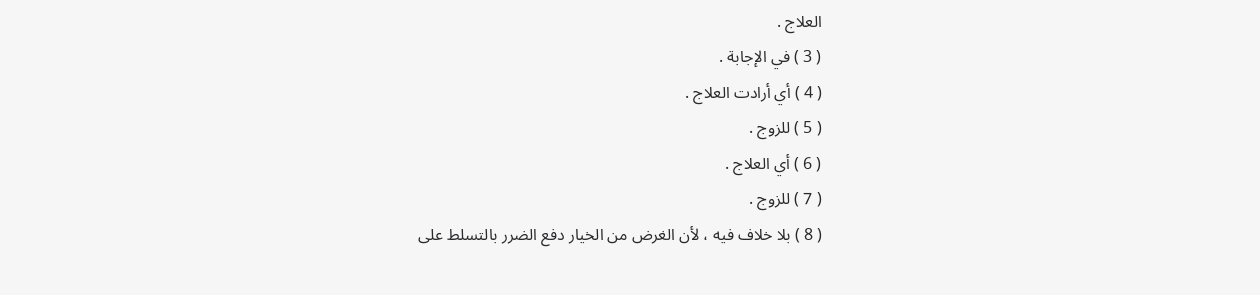العلاج .
( 3 ) في الإجابة .
( 4 ) أي أرادت العلاج .
( 5 ) للزوج .
( 6 ) أي العلاج .
( 7 ) للزوج .
( 8 ) بلا خلاف فيه ، لأن الغرض من الخيار دفع الضرر بالتسلط على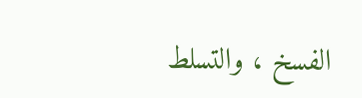الفسخ ، والتسلط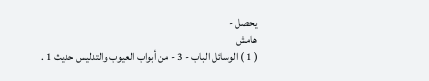يحصل -
هامش
( 1 ) الوسائل الباب - 3 - من أبواب العيوب والتدليس حديث 1 .